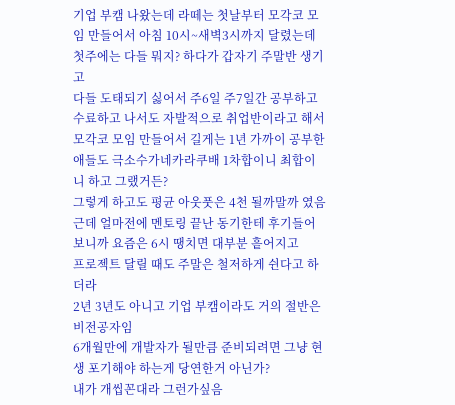기업 부캠 나왔는데 라떼는 첫날부터 모각코 모임 만들어서 아침 10시~새벽3시까지 달렸는데
첫주에는 다들 뭐지? 하다가 갑자기 주말반 생기고
다들 도태되기 싫어서 주6일 주7일간 공부하고
수료하고 나서도 자발적으로 취업반이라고 해서
모각코 모임 만들어서 길게는 1년 가까이 공부한 애들도 극소수가네카라쿠배 1차합이니 최합이니 하고 그랬거든?
그렇게 하고도 평균 아웃풋은 4천 될까말까 였음
근데 얼마전에 멘토링 끝난 동기한테 후기들어보니까 요즘은 6시 땡치면 대부분 흩어지고
프로젝트 달릴 때도 주말은 철저하게 쉰다고 하더라
2년 3년도 아니고 기업 부캠이라도 거의 절반은 비전공자임
6개월만에 개발자가 될만큼 준비되려면 그냥 현생 포기해야 하는게 당연한거 아닌가?
내가 개씹꼰대라 그런가싶음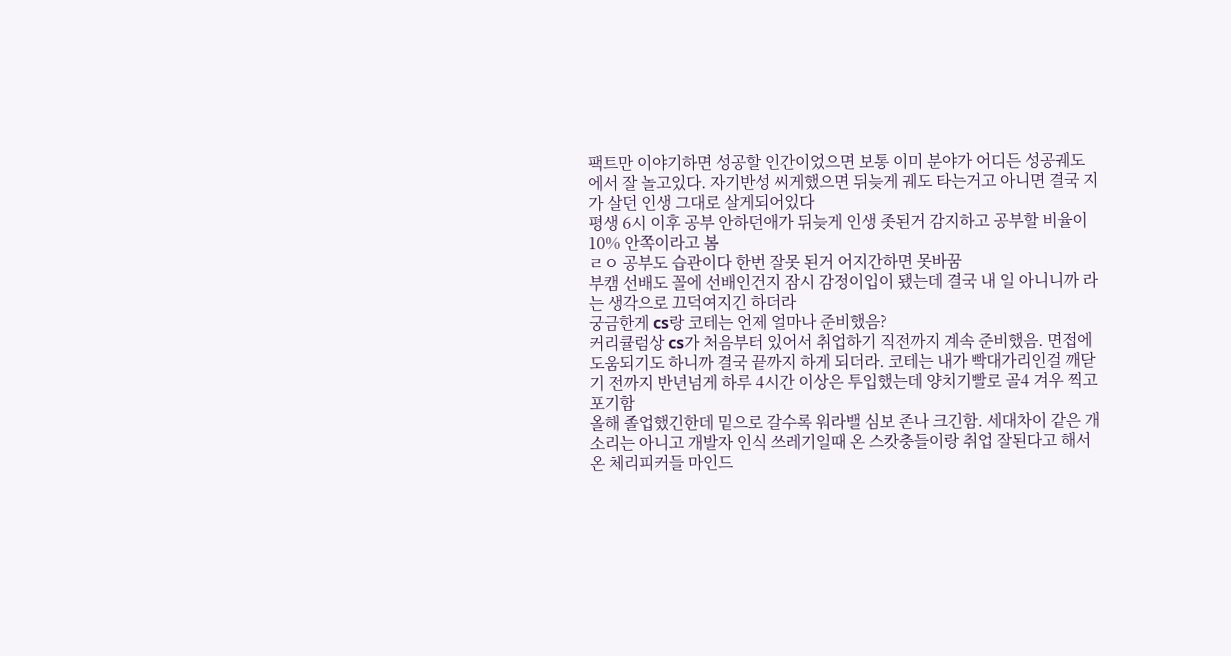팩트만 이야기하면 성공할 인간이었으면 보통 이미 분야가 어디든 성공궤도에서 잘 놀고있다. 자기반성 씨게했으면 뒤늦게 궤도 타는거고 아니면 결국 지가 살던 인생 그대로 살게되어있다
평생 6시 이후 공부 안하던애가 뒤늦게 인생 좃된거 감지하고 공부할 비율이 10% 안쪽이라고 봄
ㄹㅇ 공부도 습관이다 한번 잘못 된거 어지간하면 못바꿈
부캠 선배도 꼴에 선배인건지 잠시 감정이입이 됐는데 결국 내 일 아니니까 라는 생각으로 끄덕여지긴 하더라
궁금한게 cs랑 코테는 언제 얼마나 준비했음?
커리큘럼상 cs가 처음부터 있어서 취업하기 직전까지 계속 준비했음. 면접에 도움되기도 하니까 결국 끝까지 하게 되더라. 코테는 내가 빡대가리인걸 깨닫기 전까지 반년넘게 하루 4시간 이상은 투입했는데 양치기빨로 골4 겨우 찍고 포기함
올해 졸업했긴한데 밑으로 갈수록 워라밸 심보 존나 크긴함. 세대차이 같은 개소리는 아니고 개발자 인식 쓰레기일때 온 스캇충들이랑 취업 잘된다고 해서 온 체리피커들 마인드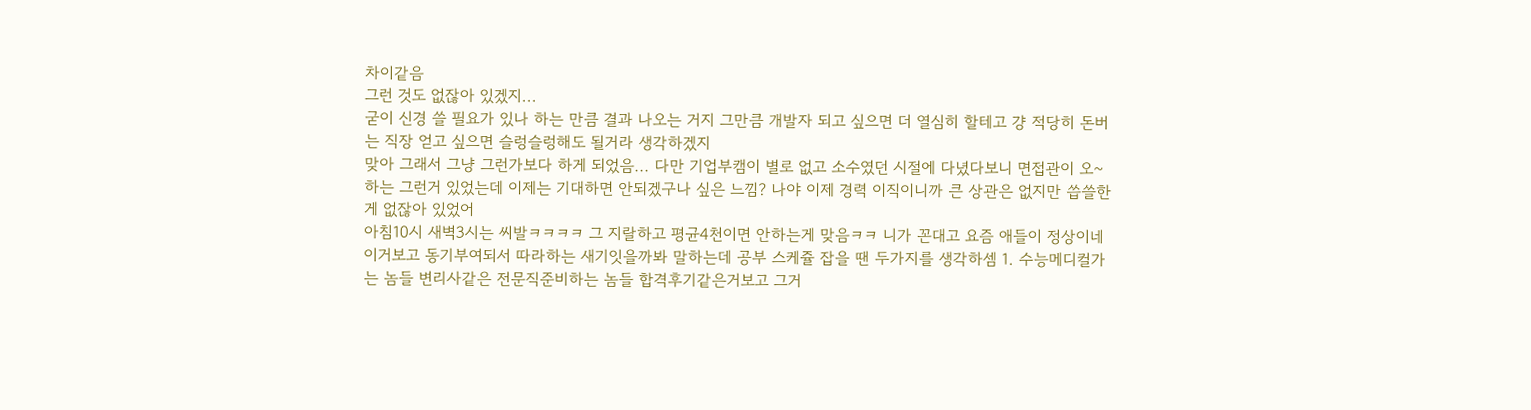차이같음
그런 것도 없잖아 있겠지...
굳이 신경 쓸 필요가 있나 하는 만큼 결과 나오는 거지 그만큼 개발자 되고 싶으면 더 열심히 할테고 걍 적당히 돈버는 직장 얻고 싶으면 슬렁슬렁해도 될거라 생각하겠지
맞아 그래서 그냥 그런가보다 하게 되었음... 다만 기업부캠이 별로 없고 소수였던 시절에 다녔다보니 면접관이 오~ 하는 그런거 있었는데 이제는 기대하면 안되겠구나 싶은 느낌? 나야 이제 경력 이직이니까 큰 상관은 없지만 씁쓸한게 없잖아 있었어
아침10시 새벽3시는 씨발ㅋㅋㅋㅋ 그 지랄하고 평균4천이면 안하는게 맞음ㅋㅋ 니가 꼰대고 요즘 애들이 정상이네
이거보고 동기부여되서 따라하는 새기잇을까봐 말하는데 공부 스케쥴 잡을 땐 두가지를 생각하셈 1. 수능메디컬가는 놈들 변리사같은 전문직준비하는 놈들 합격후기같은거보고 그거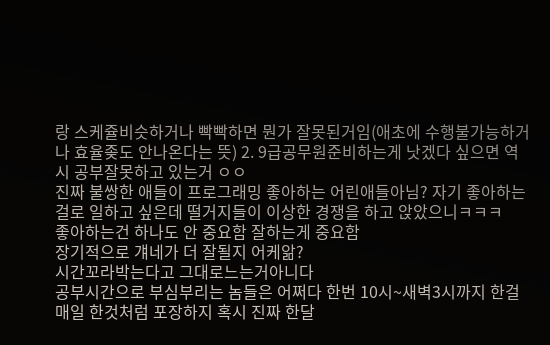랑 스케쥴비슷하거나 빡빡하면 뭔가 잘못된거임(애초에 수행불가능하거나 효율좆도 안나온다는 뜻) 2. 9급공무원준비하는게 낫겠다 싶으면 역시 공부잘못하고 있는거 ㅇㅇ
진짜 불쌍한 애들이 프로그래밍 좋아하는 어린애들아님? 자기 좋아하는걸로 일하고 싶은데 떨거지들이 이상한 경쟁을 하고 앉았으니ㅋㅋㅋ
좋아하는건 하나도 안 중요함 잘하는게 중요함
장기적으로 걔네가 더 잘될지 어케앎?
시간꼬라박는다고 그대로느는거아니다
공부시간으로 부심부리는 놈들은 어쩌다 한번 10시~새벽3시까지 한걸 매일 한것처럼 포장하지 혹시 진짜 한달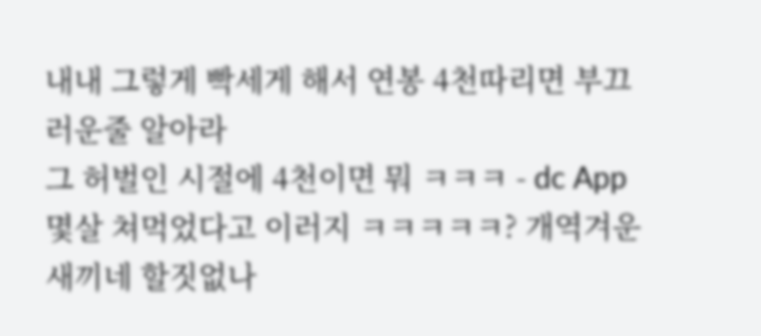내내 그렇게 빡세게 해서 연봉 4천따리면 부끄러운줄 알아라
그 허벌인 시절에 4천이면 뭐 ㅋㅋㅋ - dc App
몇살 쳐먹었다고 이러지 ㅋㅋㅋㅋㅋ? 개역겨운 새끼네 할짓없나